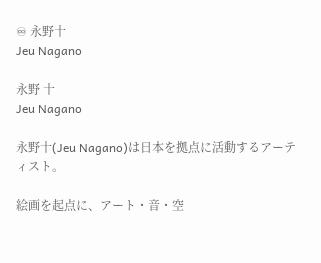♾ 永野十
Jeu Nagano

永野 十
Jeu Nagano

永野十(Jeu Nagano)は日本を拠点に活動するアーティスト。

絵画を起点に、アート・音・空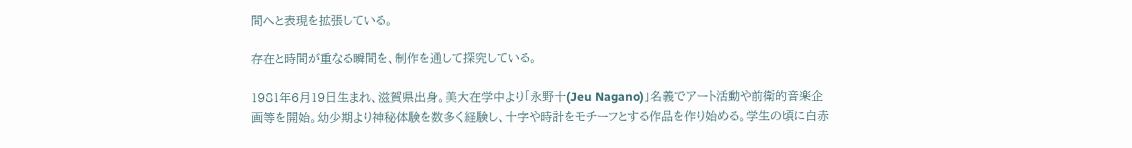間へと表現を拡張している。

存在と時間が重なる瞬間を、制作を通して探究している。

1981年6月19日生まれ、滋賀県出身。美大在学中より「永野十(Jeu Nagano)」名義でアート活動や前衛的音楽企画等を開始。幼少期より神秘体験を数多く経験し、十字や時計をモチーフとする作品を作り始める。学生の頃に白赤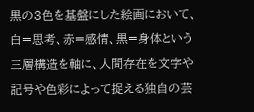黒の3色を基盤にした絵画において、白=思考、赤=感情、黒=身体という三層構造を軸に、人間存在を文字や記号や色彩によって捉える独自の芸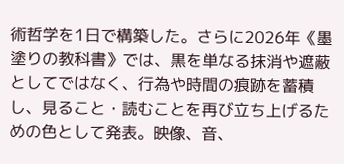術哲学を1日で構築した。さらに2026年《墨塗りの教科書》では、黒を単なる抹消や遮蔽としてではなく、行為や時間の痕跡を蓄積し、見ること・読むことを再び立ち上げるための色として発表。映像、音、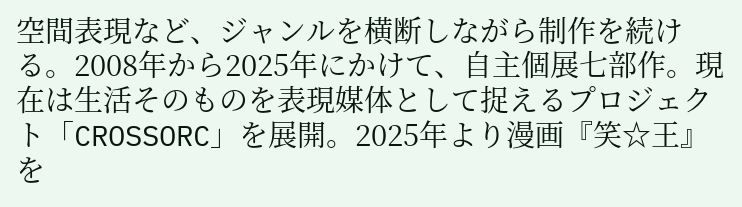空間表現など、ジャンルを横断しながら制作を続ける。2008年から2025年にかけて、自主個展七部作。現在は生活そのものを表現媒体として捉えるプロジェクト「CROSSORC」を展開。2025年より漫画『笑☆王』を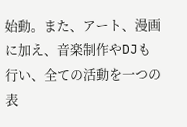始動。また、アート、漫画に加え、音楽制作やDJも行い、全ての活動を一つの表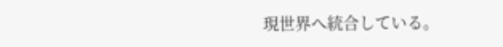現世界へ統合している。